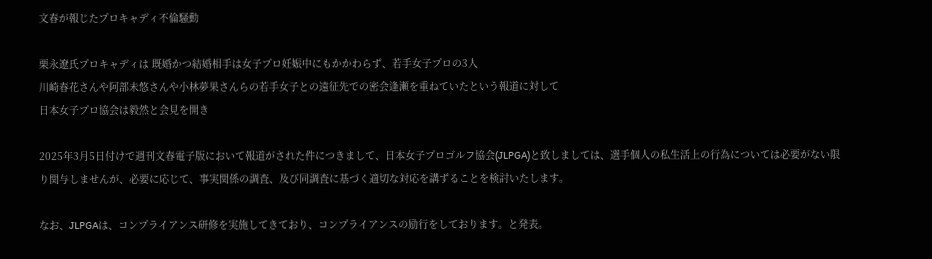文春が報じたプロキャディ不倫騒動

栗永遼氏プロキャディは 既婚かつ結婚相手は女子プロ妊娠中にもかかわらず、若手女子プロの3人
川崎春花さんや阿部未悠さんや小林夢果さんらの若手女子との遠征先での密会逢瀬を重ねていたという報道に対して
日本女子プロ協会は毅然と会見を開き

2025年3月5日付けで週刊文春電子版において報道がされた件につきまして、日本女子プロゴルフ協会(JLPGA)と致しましては、選手個人の私生活上の行為については必要がない限り関与しませんが、必要に応じて、事実関係の調査、及び同調査に基づく適切な対応を講ずることを検討いたします。

なお、JLPGAは、コンプライアンス研修を実施してきており、コンプライアンスの励行をしております。と発表。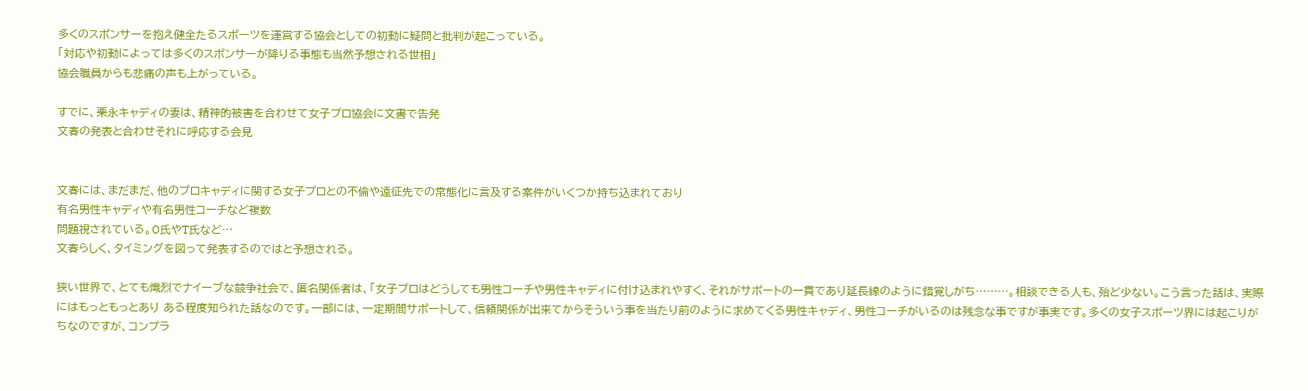多くのスポンサーを抱え健全たるスポーツを運営する協会としての初動に疑問と批判が起こっている。
「対応や初動によっては多くのスポンサーが降りる事態も当然予想される世相」
協会職員からも悲痛の声も上がっている。

すでに、栗永キャディの妻は、精神的被害を合わせて女子プロ協会に文書で告発
文春の発表と合わせそれに呼応する会見


文春には、まだまだ、他のプロキャディに関する女子プロとの不倫や遠征先での常態化に言及する案件がいくつか持ち込まれており
有名男性キャディや有名男性コーチなど複数
問題視されている。O氏やT氏など…
文春らしく、タイミングを図って発表するのではと予想される。

狭い世界で、とても熾烈でナイーブな競争社会で、匿名関係者は、「女子プロはどうしても男性コーチや男性キャディに付け込まれやすく、それがサポートの一貫であり延長線のように錯覚しがち………。相談できる人も、殆ど少ない。こう言った話は、実際にはもっともっとあり ある程度知られた話なのです。一部には、一定期間サポートして、信頼関係が出来てからそういう事を当たり前のように求めてくる男性キャディ、男性コーチがいるのは残念な事ですが事実です。多くの女子スポーツ界には起こりがちなのですが、コンプラ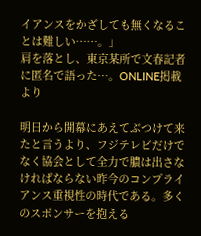イアンスをかざしても無くなることは難しい……。」
肩を落とし、東京某所で文春記者に匿名で語った…。ONLINE掲載より

明日から開幕にあえてぶつけて来たと言うより、フジテレビだけでなく協会として全力で膿は出さなければならない昨今のコンプライアンス重視性の時代である。多くのスポンサーを抱える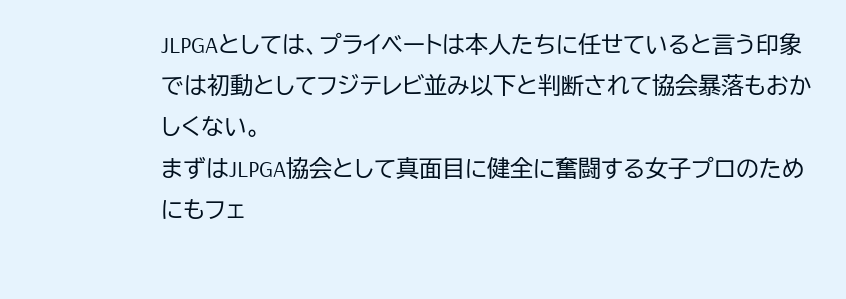JLPGAとしては、プライベートは本人たちに任せていると言う印象では初動としてフジテレビ並み以下と判断されて協会暴落もおかしくない。
まずはJLPGA協会として真面目に健全に奮闘する女子プロのためにもフェ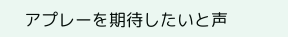アプレーを期待したいと声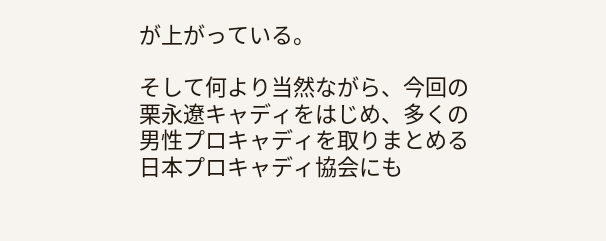が上がっている。

そして何より当然ながら、今回の栗永遼キャディをはじめ、多くの男性プロキャディを取りまとめる日本プロキャディ協会にも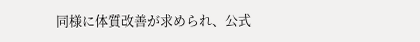同様に体質改善が求められ、公式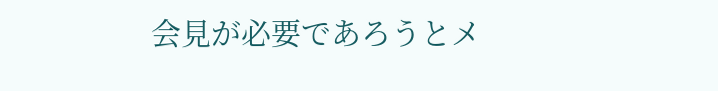会見が必要であろうとメ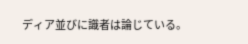ディア並びに識者は論じている。